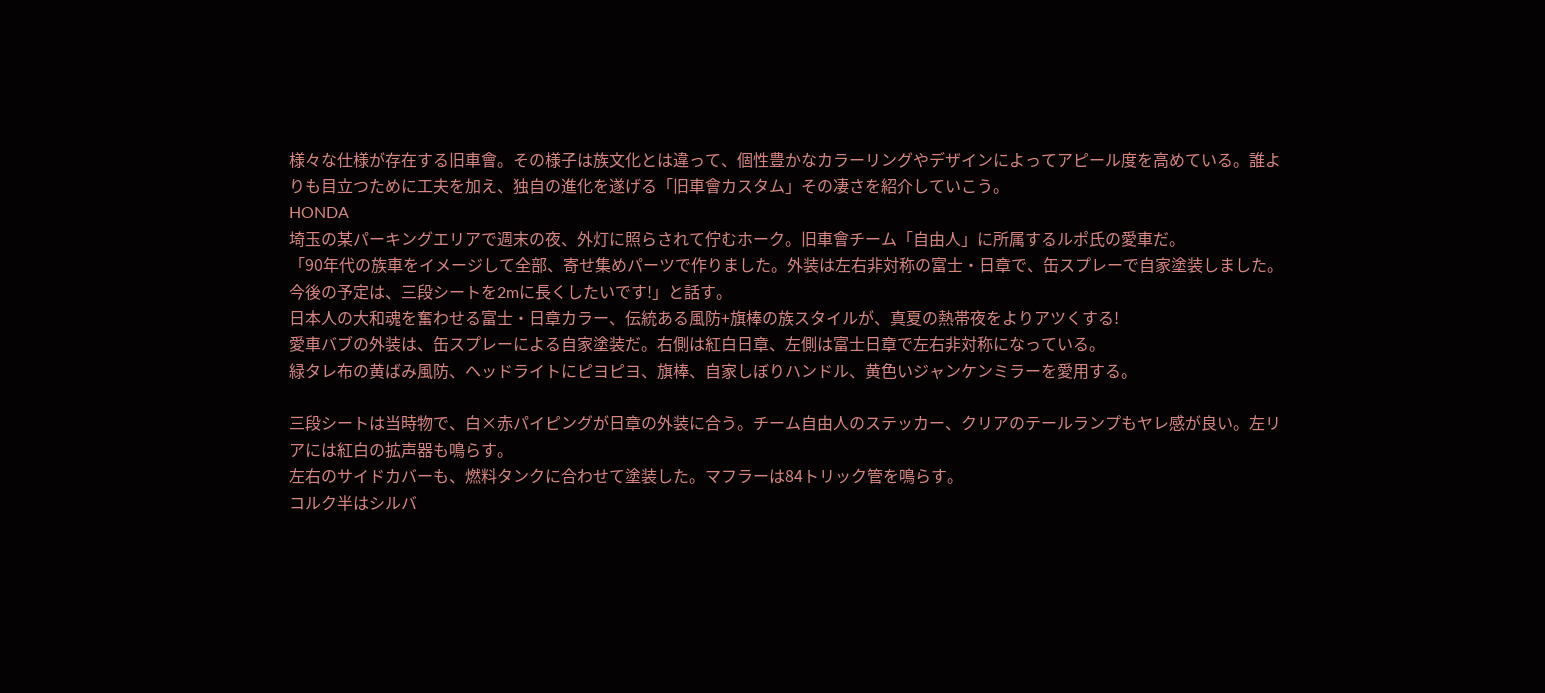様々な仕様が存在する旧車會。その様子は族文化とは違って、個性豊かなカラーリングやデザインによってアピール度を高めている。誰よりも目立つために工夫を加え、独自の進化を遂げる「旧車會カスタム」その凄さを紹介していこう。
HONDA
埼玉の某パーキングエリアで週末の夜、外灯に照らされて佇むホーク。旧車會チーム「自由人」に所属するルポ氏の愛車だ。
「90年代の族車をイメージして全部、寄せ集めパーツで作りました。外装は左右非対称の富士・日章で、缶スプレーで自家塗装しました。今後の予定は、三段シートを2mに長くしたいです!」と話す。
日本人の大和魂を奮わせる富士・日章カラー、伝統ある風防+旗棒の族スタイルが、真夏の熱帯夜をよりアツくする!
愛車バブの外装は、缶スプレーによる自家塗装だ。右側は紅白日章、左側は富士日章で左右非対称になっている。
緑タレ布の黄ばみ風防、ヘッドライトにピヨピヨ、旗棒、自家しぼりハンドル、黄色いジャンケンミラーを愛用する。

三段シートは当時物で、白×赤パイピングが日章の外装に合う。チーム自由人のステッカー、クリアのテールランプもヤレ感が良い。左リアには紅白の拡声器も鳴らす。
左右のサイドカバーも、燃料タンクに合わせて塗装した。マフラーは84トリック管を鳴らす。
コルク半はシルバ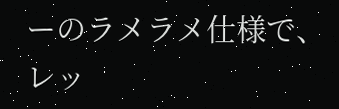ーのラメラメ仕様で、レッ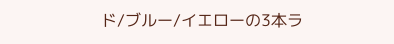ド/ブルー/イエローの3本ラ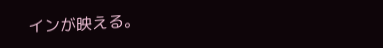インが映える。